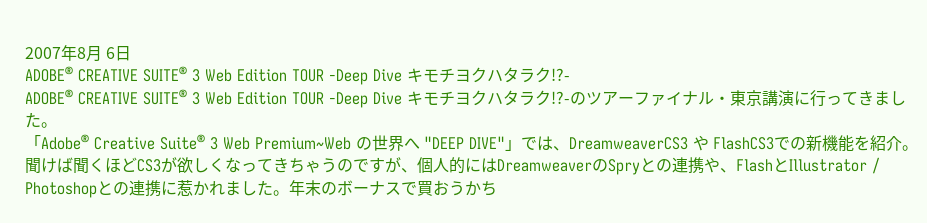2007年8月 6日
ADOBE® CREATIVE SUITE® 3 Web Edition TOUR -Deep Dive キモチヨクハタラク!?-
ADOBE® CREATIVE SUITE® 3 Web Edition TOUR -Deep Dive キモチヨクハタラク!?-のツアーファイナル・東京講演に行ってきました。
「Adobe® Creative Suite® 3 Web Premium~Web の世界へ "DEEP DIVE"」では、DreamweaverCS3 や FlashCS3での新機能を紹介。聞けば聞くほどCS3が欲しくなってきちゃうのですが、個人的にはDreamweaverのSpryとの連携や、FlashとIllustrator / Photoshopとの連携に惹かれました。年末のボーナスで買おうかち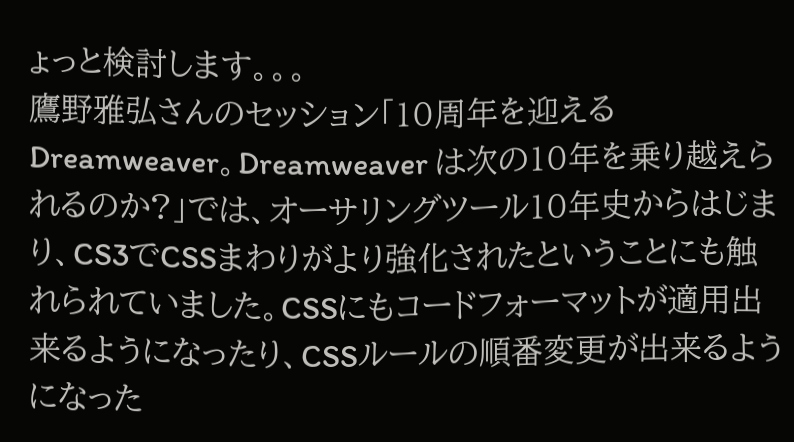ょっと検討します。。。
鷹野雅弘さんのセッション「10周年を迎える Dreamweaver。Dreamweaver は次の10年を乗り越えられるのか?」では、オーサリングツール10年史からはじまり、CS3でCSSまわりがより強化されたということにも触れられていました。CSSにもコードフォーマットが適用出来るようになったり、CSSルールの順番変更が出来るようになった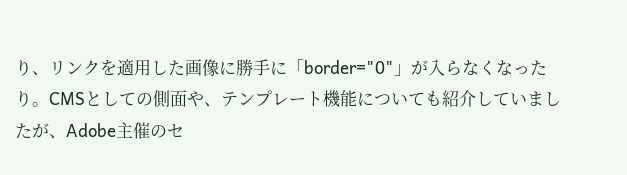り、リンクを適用した画像に勝手に「border="0"」が入らなくなったり。CMSとしての側面や、テンプレート機能についても紹介していましたが、Adobe主催のセ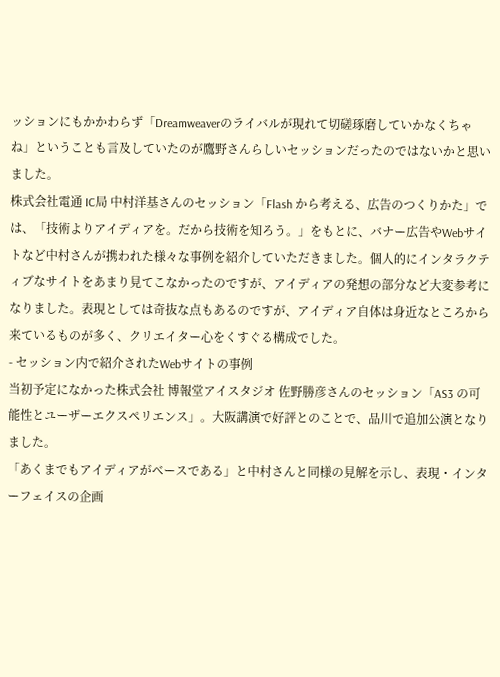ッションにもかかわらず「Dreamweaverのライバルが現れて切磋琢磨していかなくちゃね」ということも言及していたのが鷹野さんらしいセッションだったのではないかと思いました。
株式会社電通 IC局 中村洋基さんのセッション「Flash から考える、広告のつくりかた」では、「技術よりアイディアを。だから技術を知ろう。」をもとに、バナー広告やWebサイトなど中村さんが携われた様々な事例を紹介していただきました。個人的にインタラクティブなサイトをあまり見てこなかったのですが、アイディアの発想の部分など大変参考になりました。表現としては奇抜な点もあるのですが、アイディア自体は身近なところから来ているものが多く、クリエイター心をくすぐる構成でした。
- セッション内で紹介されたWebサイトの事例
当初予定になかった株式会社 博報堂アイスタジオ 佐野勝彦さんのセッション「AS3 の可能性とユーザーエクスペリエンス」。大阪講演で好評とのことで、品川で追加公演となりました。
「あくまでもアイディアがベースである」と中村さんと同様の見解を示し、表現・インターフェイスの企画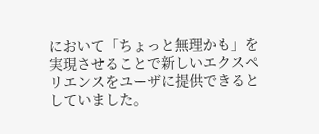において「ちょっと無理かも」を実現させることで新しいエクスペリエンスをユーザに提供できるとしていました。